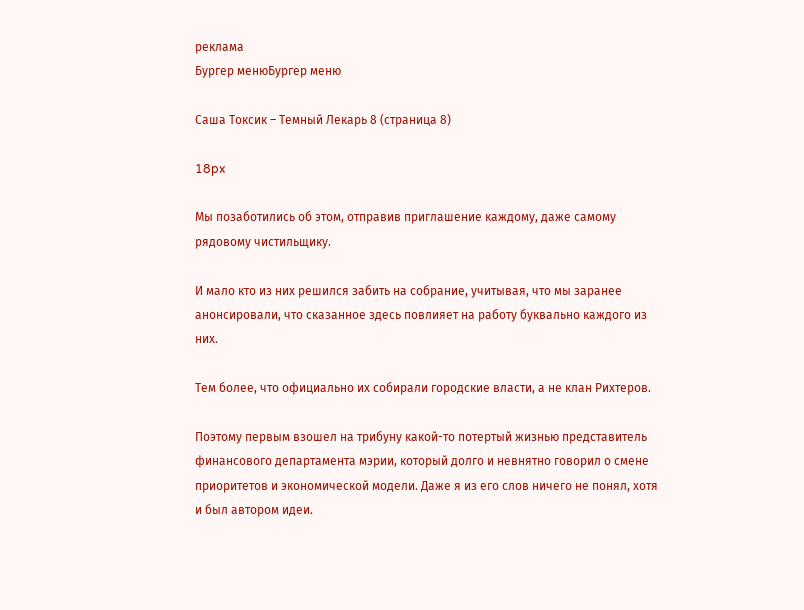реклама
Бургер менюБургер меню

Саша Токсик – Темный Лекарь 8 (страница 8)

18px

Мы позаботились об этом, отправив приглашение каждому, даже самому рядовому чистильщику.

И мало кто из них решился забить на собрание, учитывая, что мы заранее анонсировали, что сказанное здесь повлияет на работу буквально каждого из них.

Тем более, что официально их собирали городские власти, а не клан Рихтеров.

Поэтому первым взошел на трибуну какой-то потертый жизнью представитель финансового департамента мэрии, который долго и невнятно говорил о смене приоритетов и экономической модели. Даже я из его слов ничего не понял, хотя и был автором идеи.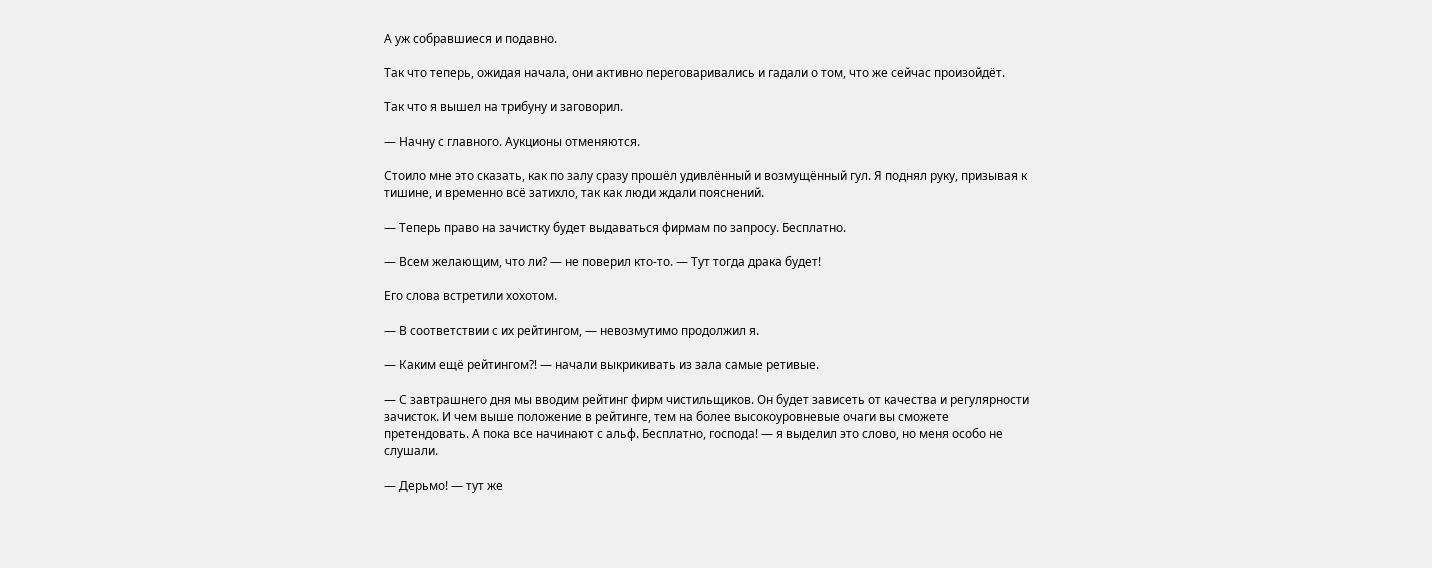А уж собравшиеся и подавно.

Так что теперь, ожидая начала, они активно переговаривались и гадали о том, что же сейчас произойдёт.

Так что я вышел на трибуну и заговорил.

— Начну с главного. Аукционы отменяются.

Стоило мне это сказать, как по залу сразу прошёл удивлённый и возмущённый гул. Я поднял руку, призывая к тишине, и временно всё затихло, так как люди ждали пояснений.

— Теперь право на зачистку будет выдаваться фирмам по запросу. Бесплатно.

— Всем желающим, что ли? — не поверил кто-то. — Тут тогда драка будет!

Его слова встретили хохотом.

— В соответствии с их рейтингом, — невозмутимо продолжил я.

— Каким ещё рейтингом⁈ — начали выкрикивать из зала самые ретивые.

— С завтрашнего дня мы вводим рейтинг фирм чистильщиков. Он будет зависеть от качества и регулярности зачисток. И чем выше положение в рейтинге, тем на более высокоуровневые очаги вы сможете претендовать. А пока все начинают с альф. Бесплатно, господа! — я выделил это слово, но меня особо не слушали.

— Дерьмо! — тут же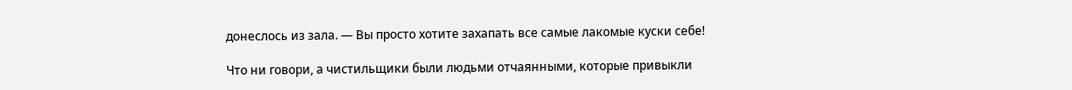донеслось из зала. — Вы просто хотите захапать все самые лакомые куски себе!

Что ни говори, а чистильщики были людьми отчаянными, которые привыкли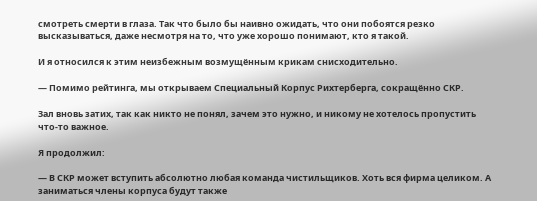смотреть смерти в глаза. Так что было бы наивно ожидать, что они побоятся резко высказываться, даже несмотря на то, что уже хорошо понимают, кто я такой.

И я относился к этим неизбежным возмущённым крикам снисходительно.

— Помимо рейтинга, мы открываем Специальный Корпус Рихтерберга, сокращённо СКР.

Зал вновь затих, так как никто не понял, зачем это нужно, и никому не хотелось пропустить что-то важное.

Я продолжил:

— В СКР может вступить абсолютно любая команда чистильщиков. Хоть вся фирма целиком. А заниматься члены корпуса будут также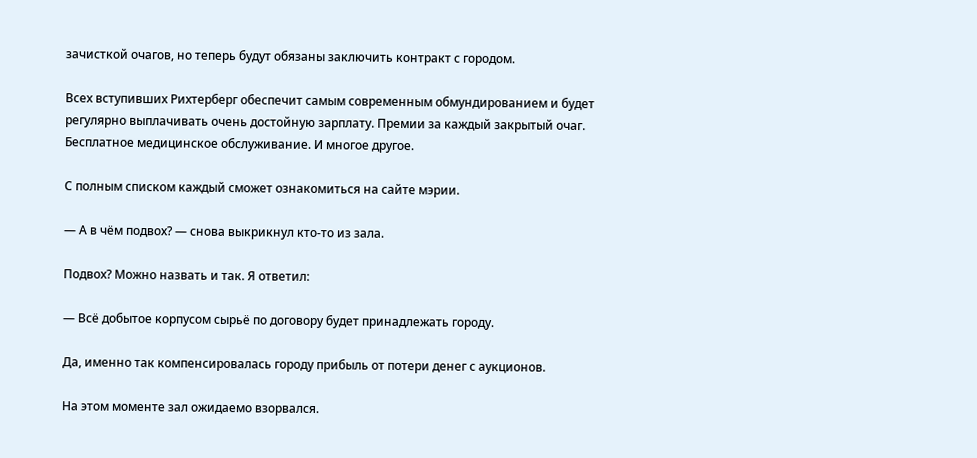зачисткой очагов, но теперь будут обязаны заключить контракт с городом.

Всех вступивших Рихтерберг обеспечит самым современным обмундированием и будет регулярно выплачивать очень достойную зарплату. Премии за каждый закрытый очаг. Бесплатное медицинское обслуживание. И многое другое.

С полным списком каждый сможет ознакомиться на сайте мэрии.

— А в чём подвох? — снова выкрикнул кто-то из зала.

Подвох? Можно назвать и так. Я ответил:

— Всё добытое корпусом сырьё по договору будет принадлежать городу.

Да, именно так компенсировалась городу прибыль от потери денег с аукционов.

На этом моменте зал ожидаемо взорвался.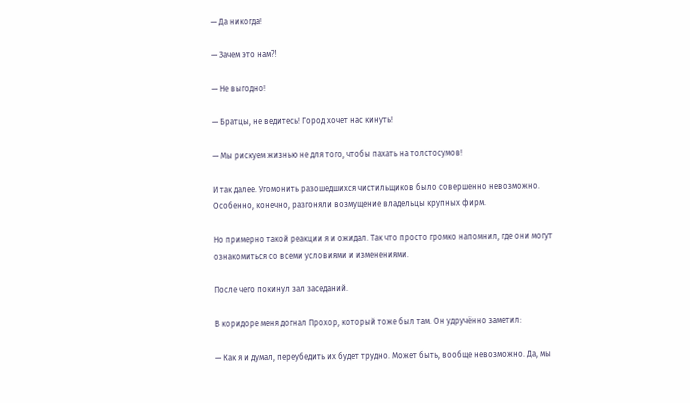— Да никогда!

— Зачем это нам⁈

— Не выгодно!

— Братцы, не ведитесь! Город хочет нас кинуть!

— Мы рискуем жизнью не для того, чтобы пахать на толстосумов!

И так далее. Угомонить разошедшихся чистильщиков было совершенно невозможно. Особенно, конечно, разгоняли возмущение владельцы крупных фирм.

Но примерно такой реакции я и ожидал. Так что просто громко напомнил, где они могут ознакомиться со всеми условиями и изменениями.

После чего покинул зал заседаний.

В коридоре меня догнал Прохор, который тоже был там. Он удручённо заметил:

— Как я и думал, переубедить их будет трудно. Может быть, вообще невозможно. Да, мы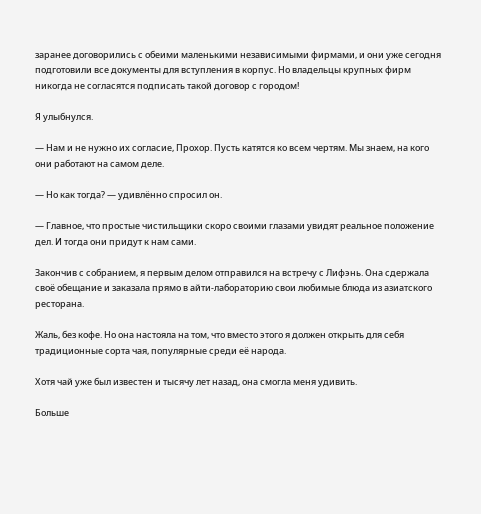заранее договорились с обеими маленькими независимыми фирмами, и они уже сегодня подготовили все документы для вступления в корпус. Но владельцы крупных фирм никогда не согласятся подписать такой договор с городом!

Я улыбнулся.

— Нам и не нужно их согласие, Прохор. Пусть катятся ко всем чертям. Мы знаем, на кого они работают на самом деле.

— Но как тогда? — удивлённо спросил он.

— Главное, что простые чистильщики скоро своими глазами увидят реальное положение дел. И тогда они придут к нам сами.

Закончив с собранием, я первым делом отправился на встречу с Лифэнь. Она сдержала своё обещание и заказала прямо в айти-лабораторию свои любимые блюда из азиатского ресторана.

Жаль, без кофе. Но она настояла на том, что вместо этого я должен открыть для себя традиционные сорта чая, популярные среди её народа.

Хотя чай уже был известен и тысячу лет назад, она смогла меня удивить.

Больше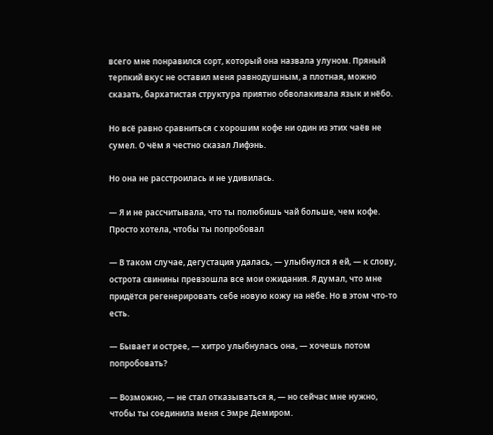всего мне понравился сорт, который она назвала улуном. Пряный терпкий вкус не оставил меня равнодушным, а плотная, можно сказать, бархатистая структура приятно обволакивала язык и нёбо.

Но всё равно сравниться с хорошим кофе ни один из этих чаёв не сумел. О чём я честно сказал Лифэнь.

Но она не расстроилась и не удивилась.

— Я и не рассчитывала, что ты полюбишь чай больше, чем кофе. Просто хотела, чтобы ты попробовал

— В таком случае, дегустация удалась, — улыбнулся я ей, — к слову, острота свинины превзошла все мои ожидания. Я думал, что мне придётся регенерировать себе новую кожу на нёбе. Но в этом что-то есть.

— Бывает и острее, — хитро улыбнулась она, — хочешь потом попробовать?

— Возможно, — не стал отказываться я, — но сейчас мне нужно, чтобы ты соединила меня с Эмре Демиром.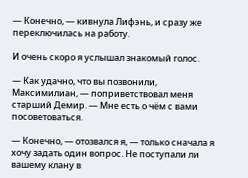— Конечно, — кивнула Лифэнь, и сразу же переключилась на работу.

И очень скоро я услышал знакомый голос.

— Как удачно, что вы позвонили, Максимилиан, — поприветствовал меня старший Демир. — Мне есть о чём с вами посоветоваться.

— Конечно, — отозвался я, — только сначала я хочу задать один вопрос. Не поступали ли вашему клану в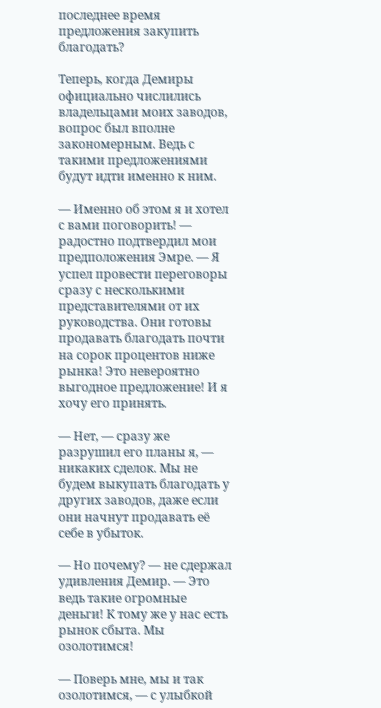последнее время предложения закупить благодать?

Теперь, когда Демиры официально числились владельцами моих заводов, вопрос был вполне закономерным. Ведь с такими предложениями будут идти именно к ним.

— Именно об этом я и хотел с вами поговорить! — радостно подтвердил мои предположения Эмре. — Я успел провести переговоры сразу с несколькими представителями от их руководства. Они готовы продавать благодать почти на сорок процентов ниже рынка! Это невероятно выгодное предложение! И я хочу его принять.

— Нет, — сразу же разрушил его планы я, — никаких сделок. Мы не будем выкупать благодать у других заводов, даже если они начнут продавать её себе в убыток.

— Но почему? — не сдержал удивления Демир. — Это ведь такие огромные деньги! К тому же у нас есть рынок сбыта. Мы озолотимся!

— Поверь мне, мы и так озолотимся, — с улыбкой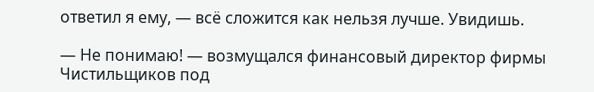ответил я ему, — всё сложится как нельзя лучше. Увидишь.

— Не понимаю! — возмущался финансовый директор фирмы Чистильщиков под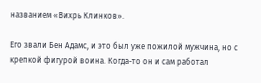названием «Вихрь Клинков».

Его звали Бен Адамс, и это был уже пожилой мужчина, но с крепкой фигурой воина. Когда-то он и сам работал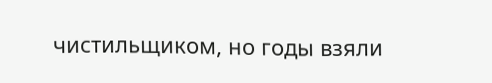чистильщиком, но годы взяли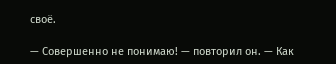своё.

— Совершенно не понимаю! — повторил он. — Как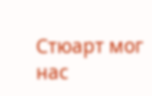Стюарт мог нас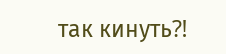так кинуть⁈